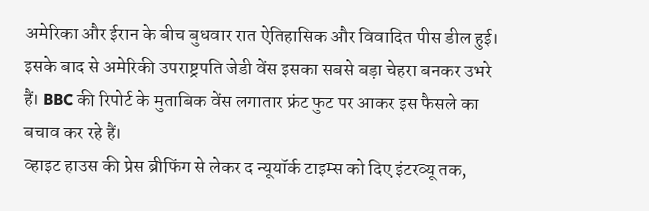अमेरिका और ईरान के बीच बुधवार रात ऐतिहासिक और विवादित पीस डील हुई। इसके बाद से अमेरिकी उपराष्ट्रपति जेडी वेंस इसका सबसे बड़ा चेहरा बनकर उभरे हैं। BBC की रिपोर्ट के मुताबिक वेंस लगातार फ्रंट फुट पर आकर इस फैसले का बचाव कर रहे हैं।
व्हाइट हाउस की प्रेस ब्रीफिंग से लेकर द न्यूयॉर्क टाइम्स को दिए इंटरव्यू तक,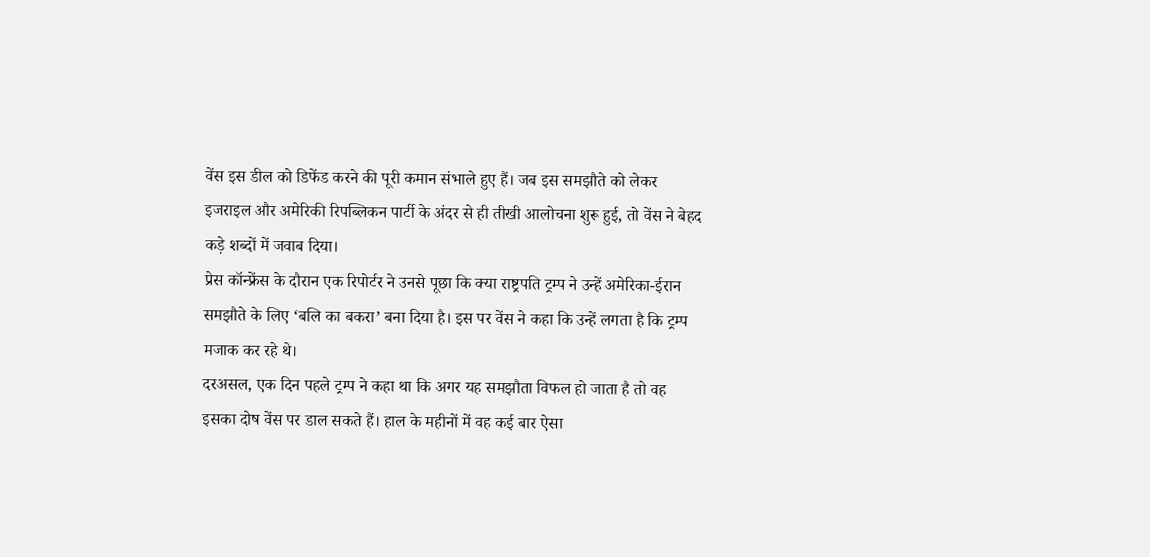वेंस इस डील को डिफेंड करने की पूरी कमान संभाले हुए हैं। जब इस समझौते को लेकर इजराइल और अमेरिकी रिपब्लिकन पार्टी के अंदर से ही तीखी आलोचना शुरू हुई, तो वेंस ने बेहद कड़े शब्दों में जवाब दिया।
प्रेस कॉन्फ्रेंस के दौरान एक रिपोर्टर ने उनसे पूछा कि क्या राष्ट्रपति ट्रम्प ने उन्हें अमेरिका-ईरान समझौते के लिए ‘बलि का बकरा’ बना दिया है। इस पर वेंस ने कहा कि उन्हें लगता है कि ट्रम्प मजाक कर रहे थे।
दरअसल, एक दिन पहले ट्रम्प ने कहा था कि अगर यह समझौता विफल हो जाता है तो वह इसका दोष वेंस पर डाल सकते हैं। हाल के महीनों में वह कई बार ऐसा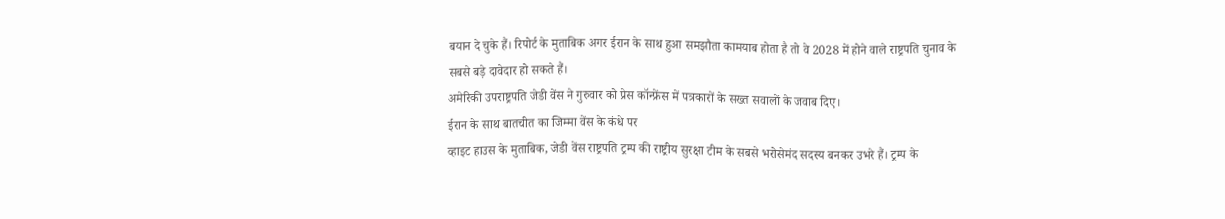बयान दे चुके हैं। रिपोर्ट के मुताबिक अगर ईरान के साथ हुआ समझौता कामयाब होता है तो वे 2028 में होने वाले राष्ट्रपति चुनाव के सबसे बड़े दावेदार हो सकते हैं।
अमेरिकी उपराष्ट्रपति जेडी वेंस ने गुरुवार को प्रेस कॉन्फ्रेंस में पत्रकारों के सख्त सवालों के जवाब दिए।
ईरान के साथ बातचीत का जिम्मा वेंस के कंधे पर
व्हाइट हाउस के मुताबिक, जेडी वेंस राष्ट्रपति ट्रम्प की राष्ट्रीय सुरक्षा टीम के सबसे भरोसेमंद सदस्य बनकर उभरे हैं। ट्रम्प के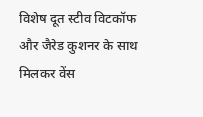विशेष दूत स्टीव विटकॉफ और जैरेड कुशनर के साथ मिलकर वेंस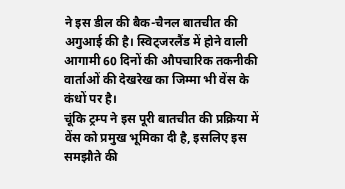ने इस डील की बैक-चैनल बातचीत की अगुआई की है। स्विट्जरलैंड में होने वाली आगामी 60 दिनों की औपचारिक तकनीकी वार्ताओं की देखरेख का जिम्मा भी वेंस के कंधों पर है।
चूंकि ट्रम्प ने इस पूरी बातचीत की प्रक्रिया में वेंस को प्रमुख भूमिका दी है, इसलिए इस समझौते की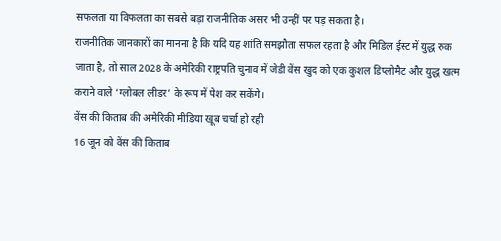सफलता या विफलता का सबसे बड़ा राजनीतिक असर भी उन्हीं पर पड़ सकता है।
राजनीतिक जानकारों का मानना है कि यदि यह शांति समझौता सफल रहता है और मिडिल ईस्ट में युद्ध रुक जाता है, तो साल 2028 के अमेरिकी राष्ट्रपति चुनाव में जेडी वेंस खुद को एक कुशल डिप्लोमैट और युद्ध खत्म कराने वाले ‘ग्लोबल लीडर’ के रूप में पेश कर सकेंगे।
वेंस की किताब की अमेरिकी मीडिया खूब चर्चा हो रही
16 जून को वेंस की किताब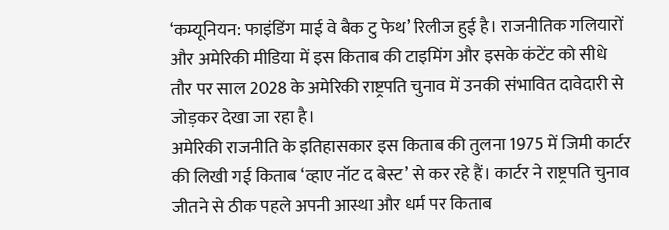‘कम्यूनियन: फाइंडिंग माई वे बैक टु फेथ’ रिलीज हुई है। राजनीतिक गलियारों और अमेरिकी मीडिया में इस किताब की टाइमिंग और इसके कंटेंट को सीधे तौर पर साल 2028 के अमेरिकी राष्ट्रपति चुनाव में उनकी संभावित दावेदारी से जोड़कर देखा जा रहा है।
अमेरिकी राजनीति के इतिहासकार इस किताब की तुलना 1975 में जिमी कार्टर की लिखी गई किताब ‘व्हाए नॉट द बेस्ट’ से कर रहे हैं। कार्टर ने राष्ट्रपति चुनाव जीतने से ठीक पहले अपनी आस्था और धर्म पर किताब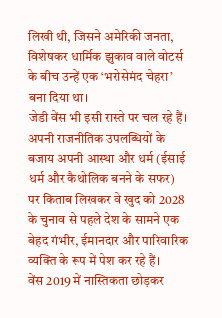लिखी थी, जिसने अमेरिकी जनता, विशेषकर धार्मिक झुकाव वाले वोटर्स के बीच उन्हें एक ‘भरोसेमंद चेहरा’ बना दिया था।
जेडी वेंस भी इसी रास्ते पर चल रहे हैं। अपनी राजनीतिक उपलब्धियों के बजाय अपनी आस्था और धर्म (ईसाई धर्म और कैथोलिक बनने के सफर) पर किताब लिखकर वे खुद को 2028 के चुनाव से पहले देश के सामने एक बेहद गंभीर, ईमानदार और पारिवारिक व्यक्ति के रूप में पेश कर रहे हैं।
वेंस 2019 में नास्तिकता छोड़कर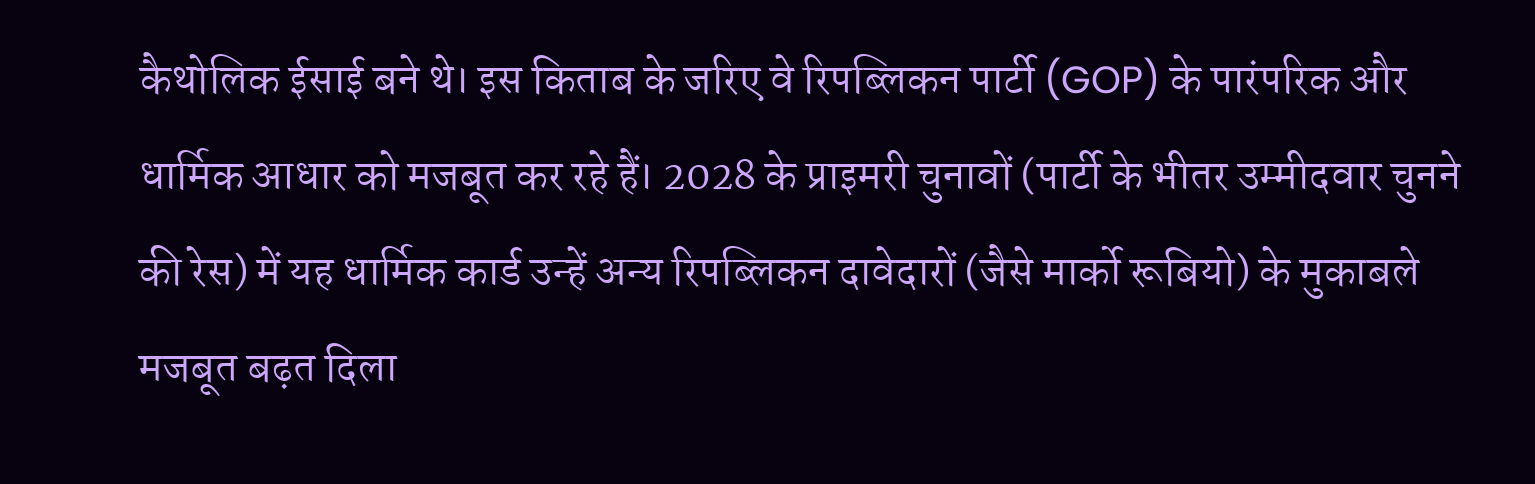कैथोलिक ईसाई बने थे। इस किताब के जरिए वे रिपब्लिकन पार्टी (GOP) के पारंपरिक और धार्मिक आधार को मजबूत कर रहे हैं। 2028 के प्राइमरी चुनावों (पार्टी के भीतर उम्मीदवार चुनने की रेस) में यह धार्मिक कार्ड उन्हें अन्य रिपब्लिकन दावेदारों (जैसे मार्को रूबियो) के मुकाबले मजबूत बढ़त दिला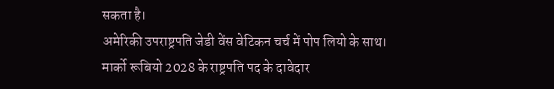सकता है।
अमेरिकी उपराष्ट्रपति जेडी वेंस वेटिकन चर्च में पोप लियो के साथ।
मार्को रूबियो 2028 के राष्ट्रपति पद के दावेदार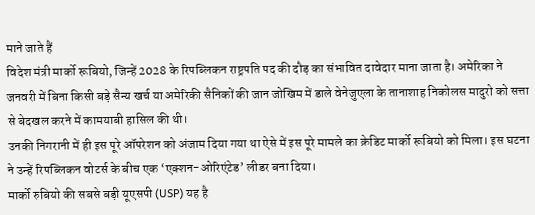माने जाते हैं
विदेश मंत्री मार्को रूबियो, जिन्हें 2028 के रिपब्लिकन राष्ट्रपति पद की दौड़ का संभावित दावेदार माना जाता है। अमेरिका ने जनवरी में बिना किसी बड़े सैन्य खर्च या अमेरिकी सैनिकों की जान जोखिम में डाले वेनेजुएला के तानाशाह निकोलस मादुरो को सत्ता से बेदखल करने में कामयाबी हासिल की थी।
उनकी निगरानी में ही इस पूरे ऑपरेशन को अंजाम दिया गया था ऐसे में इस पूरे मामले का क्रेडिट मार्को रूबियो को मिला। इस घटना ने उन्हें रिपब्लिकन वोटर्स के बीच एक ‘एक्शन-ओरिएंटेड’ लीडर बना दिया।
मार्को रुबियो की सबसे बड़ी यूएसपी (USP) यह है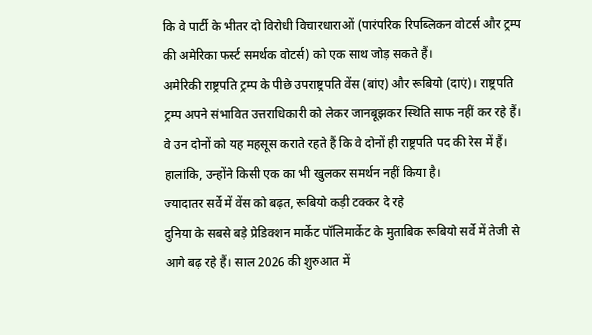कि वे पार्टी के भीतर दो विरोधी विचारधाराओं (पारंपरिक रिपब्लिकन वोटर्स और ट्रम्प की अमेरिका फर्स्ट समर्थक वोटर्स) को एक साथ जोड़ सकते हैं।
अमेरिकी राष्ट्रपति ट्रम्प के पीछे उपराष्ट्रपति वेंस (बांए) और रूबियो (दाएं)। राष्ट्रपति ट्रम्प अपने संभावित उत्तराधिकारी को लेकर जानबूझकर स्थिति साफ नहीं कर रहे हैं। वे उन दोनों को यह महसूस कराते रहते हैं कि वे दोनों ही राष्ट्रपति पद की रेस में हैं। हालांकि, उन्होंने किसी एक का भी खुलकर समर्थन नहीं किया है।
ज्यादातर सर्वे में वेंस को बढ़त, रूबियो कड़ी टक्कर दे रहे
दुनिया के सबसे बड़े प्रेडिक्शन मार्केट पॉलिमार्केट के मुताबिक रूबियो सर्वे में तेजी से आगे बढ़ रहे हैं। साल 2026 की शुरुआत में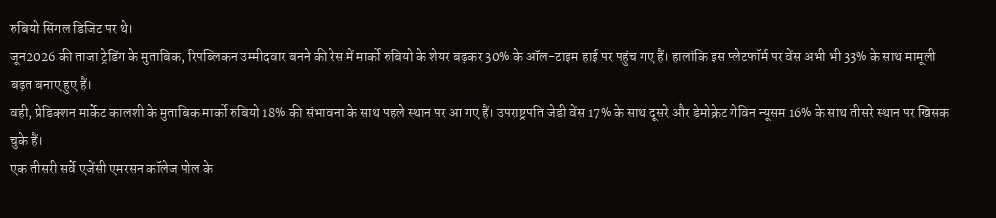रुबियो सिंगल डिजिट पर थे।
जून2026 की ताजा ट्रेडिंग के मुताबिक, रिपब्लिकन उम्मीदवार बनने की रेस में मार्को रुबियो के शेयर बढ़कर 30% के ऑल-टाइम हाई पर पहुंच गए हैं। हालांकि इस प्लेटफॉर्म पर वेंस अभी भी 33% के साथ मामूली बढ़त बनाए हुए हैं।
वही, प्रेडिक्शन मार्केट कालशी के मुताबिक मार्को रुबियो 18% की संभावना के साथ पहले स्थान पर आ गए हैं। उपराष्ट्रपति जेडी वेंस 17% के साथ दूसरे और डेमोक्रेट गेविन न्यूसम 16% के साथ तीसरे स्थान पर खिसक चुके हैं।
एक तीसरी सर्वे एजेंसी एमरसन कॉलेज पोल के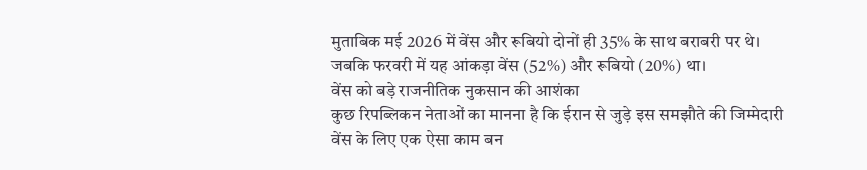मुताबिक मई 2026 में वेंस और रूबियो दोनों ही 35% के साथ बराबरी पर थे। जबकि फरवरी में यह आंकड़ा वेंस (52%) और रूबियो (20%) था।
वेंस को बड़े राजनीतिक नुकसान की आशंका
कुछ रिपब्लिकन नेताओं का मानना है कि ईरान से जुड़े इस समझौते की जिम्मेदारी वेंस के लिए एक ऐसा काम बन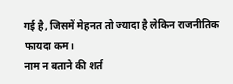गई है, जिसमें मेहनत तो ज्यादा है लेकिन राजनीतिक फायदा कम।
नाम न बताने की शर्त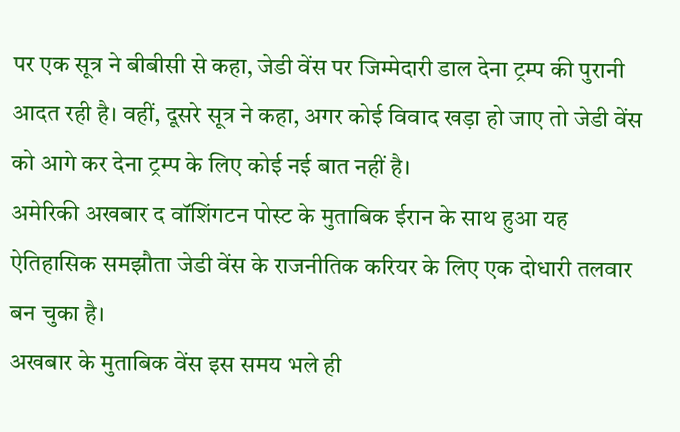पर एक सूत्र ने बीबीसी से कहा, जेडी वेंस पर जिम्मेदारी डाल देना ट्रम्प की पुरानी आदत रही है। वहीं, दूसरे सूत्र ने कहा, अगर कोई विवाद खड़ा हो जाए तो जेडी वेंस को आगे कर देना ट्रम्प के लिए कोई नई बात नहीं है।
अमेरिकी अखबार द वॉशिंगटन पोस्ट के मुताबिक ईरान के साथ हुआ यह ऐतिहासिक समझौता जेडी वेंस के राजनीतिक करियर के लिए एक दोधारी तलवार बन चुका है।
अखबार के मुताबिक वेंस इस समय भले ही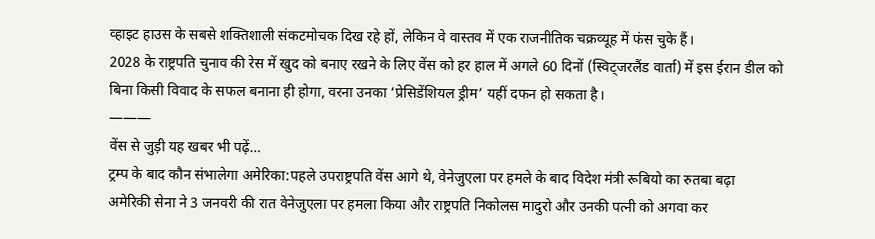व्हाइट हाउस के सबसे शक्तिशाली संकटमोचक दिख रहे हों, लेकिन वे वास्तव में एक राजनीतिक चक्रव्यूह में फंस चुके हैं।
2028 के राष्ट्रपति चुनाव की रेस में खुद को बनाए रखने के लिए वेंस को हर हाल में अगले 60 दिनों (स्विट्जरलैंड वार्ता) में इस ईरान डील को बिना किसी विवाद के सफल बनाना ही होगा, वरना उनका ‘प्रेसिडेंशियल ड्रीम’ यहीं दफन हो सकता है।
———
वेंस से जुड़ी यह खबर भी पढ़ें…
ट्रम्प के बाद कौन संभालेगा अमेरिका:पहले उपराष्ट्रपति वेंस आगे थे, वेनेजुएला पर हमले के बाद विदेश मंत्री रूबियो का रुतबा बढ़ा
अमेरिकी सेना ने 3 जनवरी की रात वेनेजुएला पर हमला किया और राष्ट्रपति निकोलस मादुरो और उनकी पत्नी को अगवा कर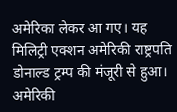अमेरिका लेकर आ गए। यह मिलिट्री एक्शन अमेरिकी राष्ट्रपति डोनाल्ड ट्रम्प की मंजूरी से हुआ।
अमेरिकी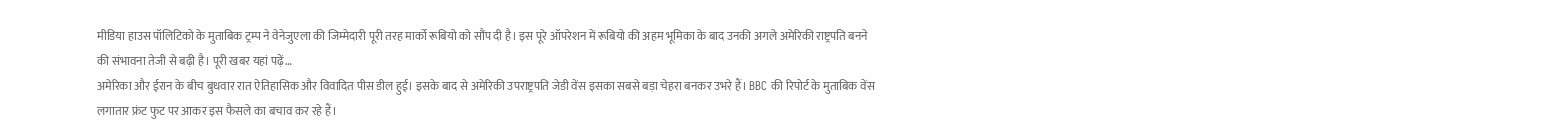मीडिया हाउस पॉलिटिको के मुताबिक ट्रम्प ने वेनेजुएला की जिम्मेदारी पूरी तरह मार्को रूबियो को सौंप दी है। इस पूरे ऑपरेशन में रूबियो की अहम भूमिका के बाद उनकी अगले अमेरिकी राष्ट्रपति बनने की संभावना तेजी से बढ़ी है। पूरी खबर यहां पढ़ें…
अमेरिका और ईरान के बीच बुधवार रात ऐतिहासिक और विवादित पीस डील हुई। इसके बाद से अमेरिकी उपराष्ट्रपति जेडी वेंस इसका सबसे बड़ा चेहरा बनकर उभरे हैं। BBC की रिपोर्ट के मुताबिक वेंस लगातार फ्रंट फुट पर आकर इस फैसले का बचाव कर रहे हैं।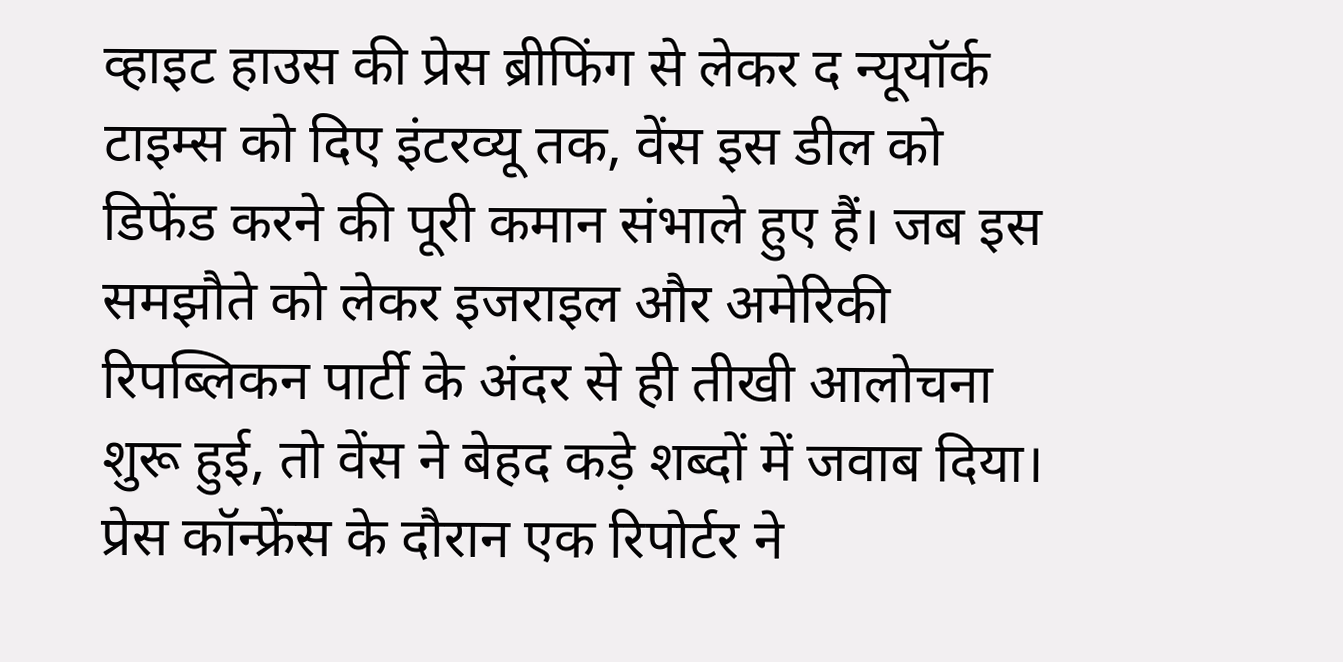व्हाइट हाउस की प्रेस ब्रीफिंग से लेकर द न्यूयॉर्क टाइम्स को दिए इंटरव्यू तक, वेंस इस डील को डिफेंड करने की पूरी कमान संभाले हुए हैं। जब इस समझौते को लेकर इजराइल और अमेरिकी रिपब्लिकन पार्टी के अंदर से ही तीखी आलोचना शुरू हुई, तो वेंस ने बेहद कड़े शब्दों में जवाब दिया।
प्रेस कॉन्फ्रेंस के दौरान एक रिपोर्टर ने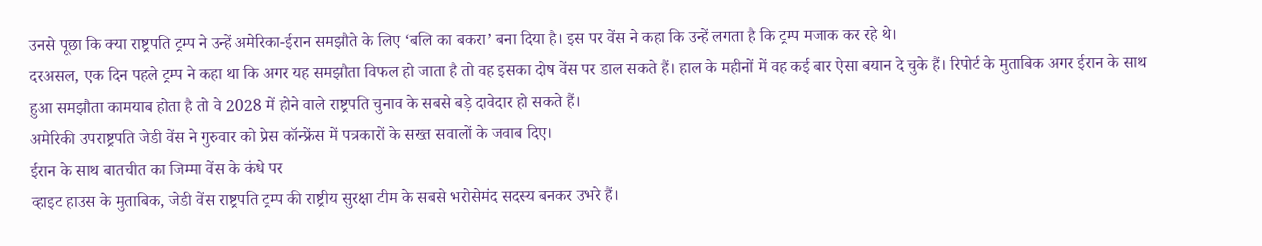उनसे पूछा कि क्या राष्ट्रपति ट्रम्प ने उन्हें अमेरिका-ईरान समझौते के लिए ‘बलि का बकरा’ बना दिया है। इस पर वेंस ने कहा कि उन्हें लगता है कि ट्रम्प मजाक कर रहे थे।
दरअसल, एक दिन पहले ट्रम्प ने कहा था कि अगर यह समझौता विफल हो जाता है तो वह इसका दोष वेंस पर डाल सकते हैं। हाल के महीनों में वह कई बार ऐसा बयान दे चुके हैं। रिपोर्ट के मुताबिक अगर ईरान के साथ हुआ समझौता कामयाब होता है तो वे 2028 में होने वाले राष्ट्रपति चुनाव के सबसे बड़े दावेदार हो सकते हैं।
अमेरिकी उपराष्ट्रपति जेडी वेंस ने गुरुवार को प्रेस कॉन्फ्रेंस में पत्रकारों के सख्त सवालों के जवाब दिए।
ईरान के साथ बातचीत का जिम्मा वेंस के कंधे पर
व्हाइट हाउस के मुताबिक, जेडी वेंस राष्ट्रपति ट्रम्प की राष्ट्रीय सुरक्षा टीम के सबसे भरोसेमंद सदस्य बनकर उभरे हैं।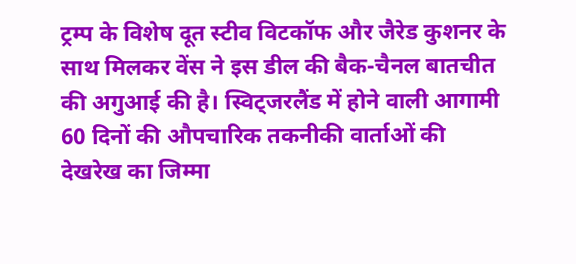ट्रम्प के विशेष दूत स्टीव विटकॉफ और जैरेड कुशनर के साथ मिलकर वेंस ने इस डील की बैक-चैनल बातचीत की अगुआई की है। स्विट्जरलैंड में होने वाली आगामी 60 दिनों की औपचारिक तकनीकी वार्ताओं की देखरेख का जिम्मा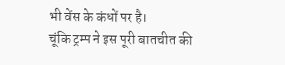भी वेंस के कंधों पर है।
चूंकि ट्रम्प ने इस पूरी बातचीत की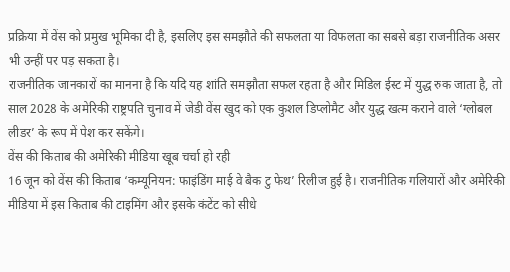प्रक्रिया में वेंस को प्रमुख भूमिका दी है, इसलिए इस समझौते की सफलता या विफलता का सबसे बड़ा राजनीतिक असर भी उन्हीं पर पड़ सकता है।
राजनीतिक जानकारों का मानना है कि यदि यह शांति समझौता सफल रहता है और मिडिल ईस्ट में युद्ध रुक जाता है, तो साल 2028 के अमेरिकी राष्ट्रपति चुनाव में जेडी वेंस खुद को एक कुशल डिप्लोमैट और युद्ध खत्म कराने वाले ‘ग्लोबल लीडर’ के रूप में पेश कर सकेंगे।
वेंस की किताब की अमेरिकी मीडिया खूब चर्चा हो रही
16 जून को वेंस की किताब ‘कम्यूनियन: फाइंडिंग माई वे बैक टु फेथ’ रिलीज हुई है। राजनीतिक गलियारों और अमेरिकी मीडिया में इस किताब की टाइमिंग और इसके कंटेंट को सीधे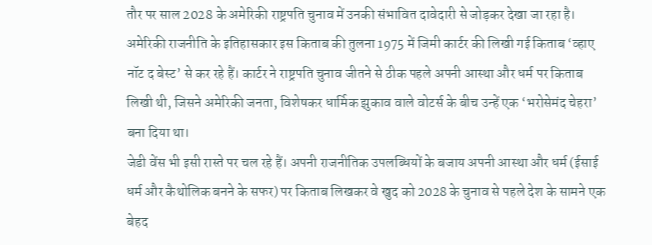तौर पर साल 2028 के अमेरिकी राष्ट्रपति चुनाव में उनकी संभावित दावेदारी से जोड़कर देखा जा रहा है।
अमेरिकी राजनीति के इतिहासकार इस किताब की तुलना 1975 में जिमी कार्टर की लिखी गई किताब ‘व्हाए नॉट द बेस्ट’ से कर रहे हैं। कार्टर ने राष्ट्रपति चुनाव जीतने से ठीक पहले अपनी आस्था और धर्म पर किताब लिखी थी, जिसने अमेरिकी जनता, विशेषकर धार्मिक झुकाव वाले वोटर्स के बीच उन्हें एक ‘भरोसेमंद चेहरा’ बना दिया था।
जेडी वेंस भी इसी रास्ते पर चल रहे हैं। अपनी राजनीतिक उपलब्धियों के बजाय अपनी आस्था और धर्म (ईसाई धर्म और कैथोलिक बनने के सफर) पर किताब लिखकर वे खुद को 2028 के चुनाव से पहले देश के सामने एक बेहद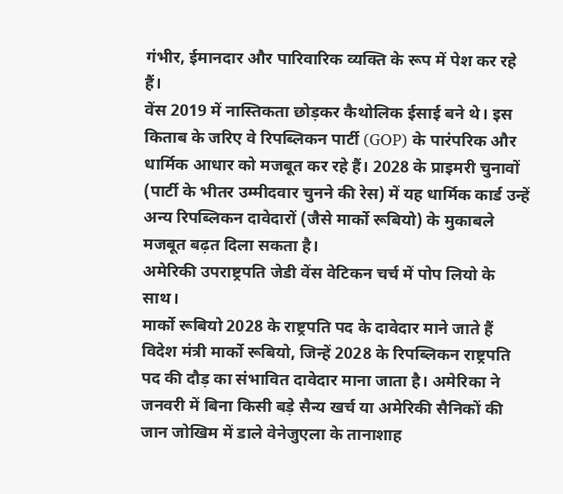गंभीर, ईमानदार और पारिवारिक व्यक्ति के रूप में पेश कर रहे हैं।
वेंस 2019 में नास्तिकता छोड़कर कैथोलिक ईसाई बने थे। इस किताब के जरिए वे रिपब्लिकन पार्टी (GOP) के पारंपरिक और धार्मिक आधार को मजबूत कर रहे हैं। 2028 के प्राइमरी चुनावों (पार्टी के भीतर उम्मीदवार चुनने की रेस) में यह धार्मिक कार्ड उन्हें अन्य रिपब्लिकन दावेदारों (जैसे मार्को रूबियो) के मुकाबले मजबूत बढ़त दिला सकता है।
अमेरिकी उपराष्ट्रपति जेडी वेंस वेटिकन चर्च में पोप लियो के साथ।
मार्को रूबियो 2028 के राष्ट्रपति पद के दावेदार माने जाते हैं
विदेश मंत्री मार्को रूबियो, जिन्हें 2028 के रिपब्लिकन राष्ट्रपति पद की दौड़ का संभावित दावेदार माना जाता है। अमेरिका ने जनवरी में बिना किसी बड़े सैन्य खर्च या अमेरिकी सैनिकों की जान जोखिम में डाले वेनेजुएला के तानाशाह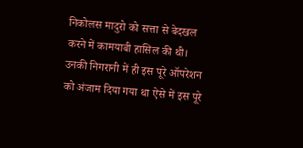निकोलस मादुरो को सत्ता से बेदखल करने में कामयाबी हासिल की थी।
उनकी निगरानी में ही इस पूरे ऑपरेशन को अंजाम दिया गया था ऐसे में इस पूरे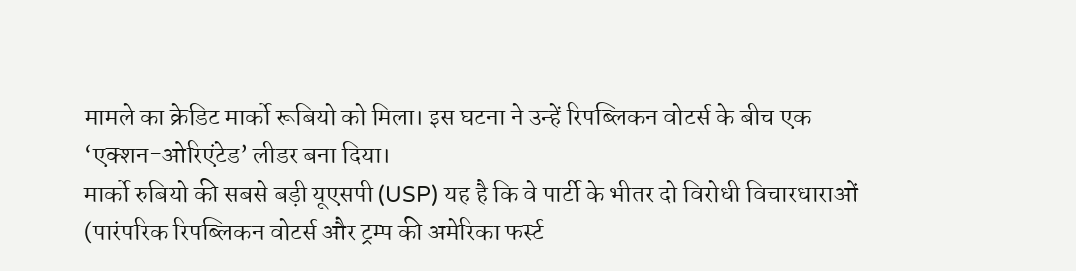मामले का क्रेडिट मार्को रूबियो को मिला। इस घटना ने उन्हें रिपब्लिकन वोटर्स के बीच एक ‘एक्शन-ओरिएंटेड’ लीडर बना दिया।
मार्को रुबियो की सबसे बड़ी यूएसपी (USP) यह है कि वे पार्टी के भीतर दो विरोधी विचारधाराओं (पारंपरिक रिपब्लिकन वोटर्स और ट्रम्प की अमेरिका फर्स्ट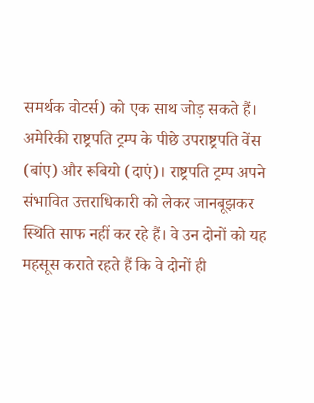समर्थक वोटर्स) को एक साथ जोड़ सकते हैं।
अमेरिकी राष्ट्रपति ट्रम्प के पीछे उपराष्ट्रपति वेंस (बांए) और रूबियो (दाएं)। राष्ट्रपति ट्रम्प अपने संभावित उत्तराधिकारी को लेकर जानबूझकर स्थिति साफ नहीं कर रहे हैं। वे उन दोनों को यह महसूस कराते रहते हैं कि वे दोनों ही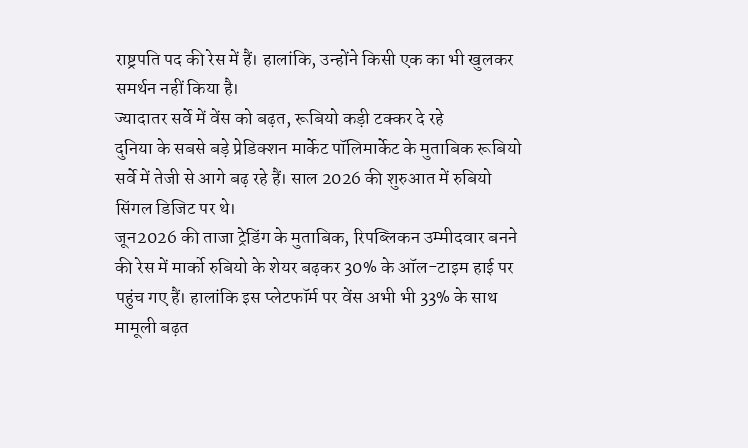राष्ट्रपति पद की रेस में हैं। हालांकि, उन्होंने किसी एक का भी खुलकर समर्थन नहीं किया है।
ज्यादातर सर्वे में वेंस को बढ़त, रूबियो कड़ी टक्कर दे रहे
दुनिया के सबसे बड़े प्रेडिक्शन मार्केट पॉलिमार्केट के मुताबिक रूबियो सर्वे में तेजी से आगे बढ़ रहे हैं। साल 2026 की शुरुआत में रुबियो सिंगल डिजिट पर थे।
जून2026 की ताजा ट्रेडिंग के मुताबिक, रिपब्लिकन उम्मीदवार बनने की रेस में मार्को रुबियो के शेयर बढ़कर 30% के ऑल-टाइम हाई पर पहुंच गए हैं। हालांकि इस प्लेटफॉर्म पर वेंस अभी भी 33% के साथ मामूली बढ़त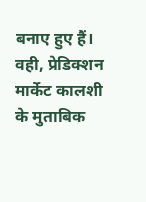बनाए हुए हैं।
वही, प्रेडिक्शन मार्केट कालशी के मुताबिक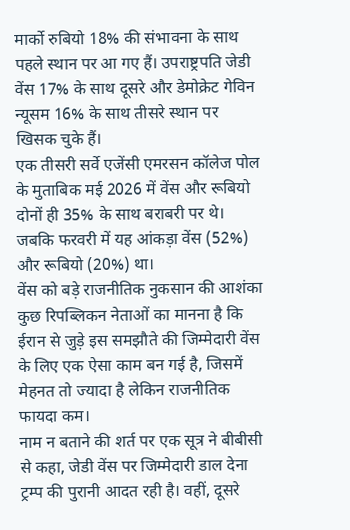मार्को रुबियो 18% की संभावना के साथ पहले स्थान पर आ गए हैं। उपराष्ट्रपति जेडी वेंस 17% के साथ दूसरे और डेमोक्रेट गेविन न्यूसम 16% के साथ तीसरे स्थान पर खिसक चुके हैं।
एक तीसरी सर्वे एजेंसी एमरसन कॉलेज पोल के मुताबिक मई 2026 में वेंस और रूबियो दोनों ही 35% के साथ बराबरी पर थे। जबकि फरवरी में यह आंकड़ा वेंस (52%) और रूबियो (20%) था।
वेंस को बड़े राजनीतिक नुकसान की आशंका
कुछ रिपब्लिकन नेताओं का मानना है कि ईरान से जुड़े इस समझौते की जिम्मेदारी वेंस के लिए एक ऐसा काम बन गई है, जिसमें मेहनत तो ज्यादा है लेकिन राजनीतिक फायदा कम।
नाम न बताने की शर्त पर एक सूत्र ने बीबीसी से कहा, जेडी वेंस पर जिम्मेदारी डाल देना ट्रम्प की पुरानी आदत रही है। वहीं, दूसरे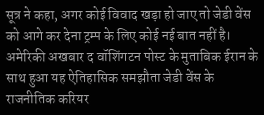सूत्र ने कहा, अगर कोई विवाद खड़ा हो जाए तो जेडी वेंस को आगे कर देना ट्रम्प के लिए कोई नई बात नहीं है।
अमेरिकी अखबार द वॉशिंगटन पोस्ट के मुताबिक ईरान के साथ हुआ यह ऐतिहासिक समझौता जेडी वेंस के राजनीतिक करियर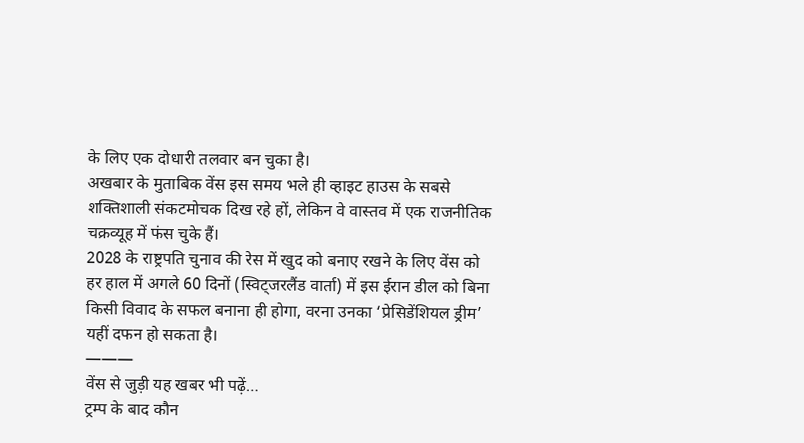के लिए एक दोधारी तलवार बन चुका है।
अखबार के मुताबिक वेंस इस समय भले ही व्हाइट हाउस के सबसे शक्तिशाली संकटमोचक दिख रहे हों, लेकिन वे वास्तव में एक राजनीतिक चक्रव्यूह में फंस चुके हैं।
2028 के राष्ट्रपति चुनाव की रेस में खुद को बनाए रखने के लिए वेंस को हर हाल में अगले 60 दिनों (स्विट्जरलैंड वार्ता) में इस ईरान डील को बिना किसी विवाद के सफल बनाना ही होगा, वरना उनका ‘प्रेसिडेंशियल ड्रीम’ यहीं दफन हो सकता है।
———
वेंस से जुड़ी यह खबर भी पढ़ें…
ट्रम्प के बाद कौन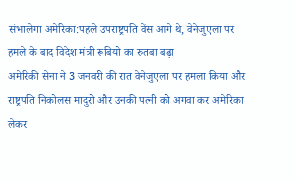संभालेगा अमेरिका:पहले उपराष्ट्रपति वेंस आगे थे, वेनेजुएला पर हमले के बाद विदेश मंत्री रूबियो का रुतबा बढ़ा
अमेरिकी सेना ने 3 जनवरी की रात वेनेजुएला पर हमला किया और राष्ट्रपति निकोलस मादुरो और उनकी पत्नी को अगवा कर अमेरिका लेकर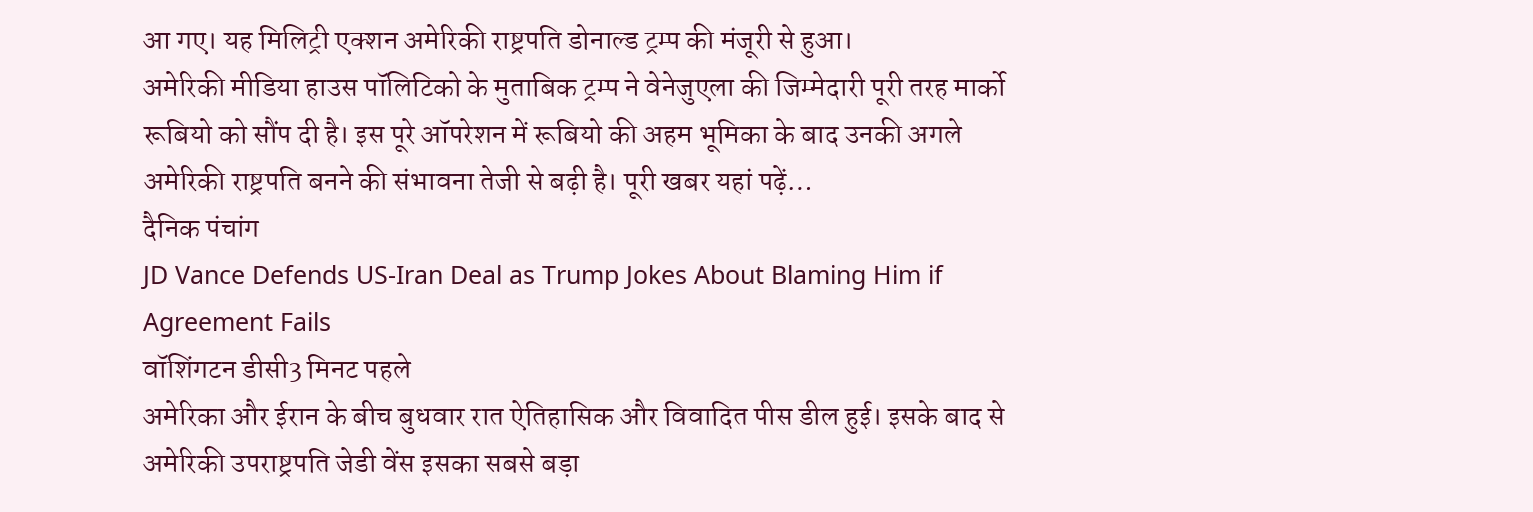आ गए। यह मिलिट्री एक्शन अमेरिकी राष्ट्रपति डोनाल्ड ट्रम्प की मंजूरी से हुआ।
अमेरिकी मीडिया हाउस पॉलिटिको के मुताबिक ट्रम्प ने वेनेजुएला की जिम्मेदारी पूरी तरह मार्को रूबियो को सौंप दी है। इस पूरे ऑपरेशन में रूबियो की अहम भूमिका के बाद उनकी अगले अमेरिकी राष्ट्रपति बनने की संभावना तेजी से बढ़ी है। पूरी खबर यहां पढ़ें…
दैनिक पंचांग
JD Vance Defends US-Iran Deal as Trump Jokes About Blaming Him if Agreement Fails
वॉशिंगटन डीसी3 मिनट पहले
अमेरिका और ईरान के बीच बुधवार रात ऐतिहासिक और विवादित पीस डील हुई। इसके बाद से अमेरिकी उपराष्ट्रपति जेडी वेंस इसका सबसे बड़ा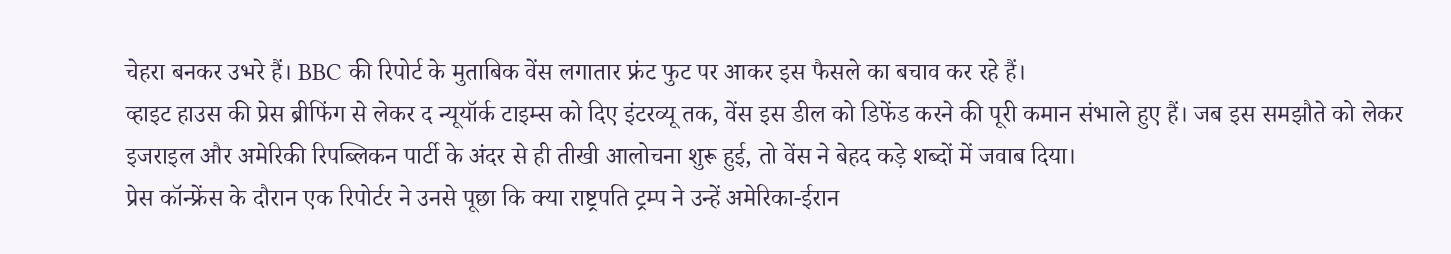चेहरा बनकर उभरे हैं। BBC की रिपोर्ट के मुताबिक वेंस लगातार फ्रंट फुट पर आकर इस फैसले का बचाव कर रहे हैं।
व्हाइट हाउस की प्रेस ब्रीफिंग से लेकर द न्यूयॉर्क टाइम्स को दिए इंटरव्यू तक, वेंस इस डील को डिफेंड करने की पूरी कमान संभाले हुए हैं। जब इस समझौते को लेकर इजराइल और अमेरिकी रिपब्लिकन पार्टी के अंदर से ही तीखी आलोचना शुरू हुई, तो वेंस ने बेहद कड़े शब्दों में जवाब दिया।
प्रेस कॉन्फ्रेंस के दौरान एक रिपोर्टर ने उनसे पूछा कि क्या राष्ट्रपति ट्रम्प ने उन्हें अमेरिका-ईरान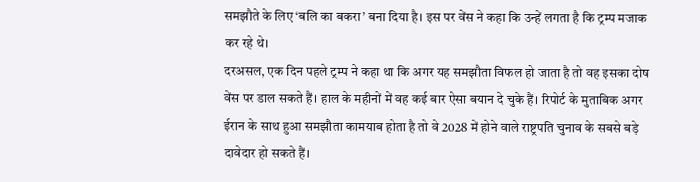समझौते के लिए ‘बलि का बकरा’ बना दिया है। इस पर वेंस ने कहा कि उन्हें लगता है कि ट्रम्प मजाक कर रहे थे।
दरअसल, एक दिन पहले ट्रम्प ने कहा था कि अगर यह समझौता विफल हो जाता है तो वह इसका दोष वेंस पर डाल सकते हैं। हाल के महीनों में वह कई बार ऐसा बयान दे चुके हैं। रिपोर्ट के मुताबिक अगर ईरान के साथ हुआ समझौता कामयाब होता है तो वे 2028 में होने वाले राष्ट्रपति चुनाव के सबसे बड़े दावेदार हो सकते हैं।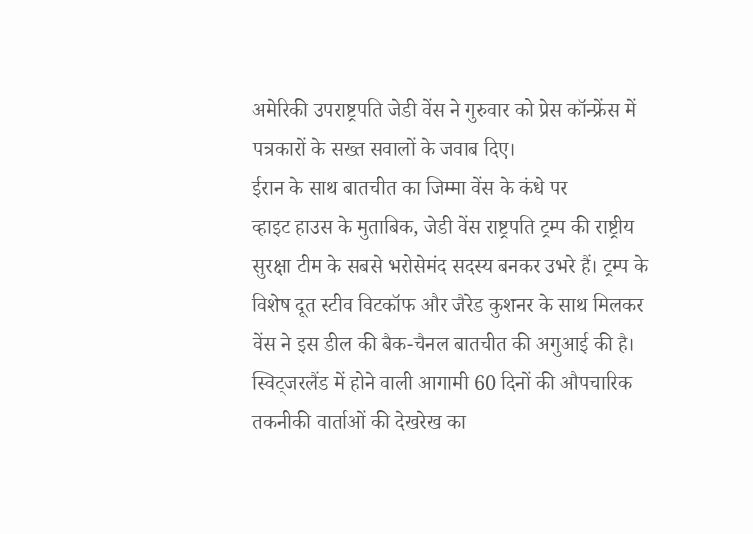अमेरिकी उपराष्ट्रपति जेडी वेंस ने गुरुवार को प्रेस कॉन्फ्रेंस में पत्रकारों के सख्त सवालों के जवाब दिए।
ईरान के साथ बातचीत का जिम्मा वेंस के कंधे पर
व्हाइट हाउस के मुताबिक, जेडी वेंस राष्ट्रपति ट्रम्प की राष्ट्रीय सुरक्षा टीम के सबसे भरोसेमंद सदस्य बनकर उभरे हैं। ट्रम्प के विशेष दूत स्टीव विटकॉफ और जैरेड कुशनर के साथ मिलकर वेंस ने इस डील की बैक-चैनल बातचीत की अगुआई की है। स्विट्जरलैंड में होने वाली आगामी 60 दिनों की औपचारिक तकनीकी वार्ताओं की देखरेख का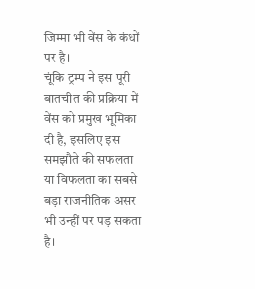जिम्मा भी वेंस के कंधों पर है।
चूंकि ट्रम्प ने इस पूरी बातचीत की प्रक्रिया में वेंस को प्रमुख भूमिका दी है, इसलिए इस समझौते की सफलता या विफलता का सबसे बड़ा राजनीतिक असर भी उन्हीं पर पड़ सकता है।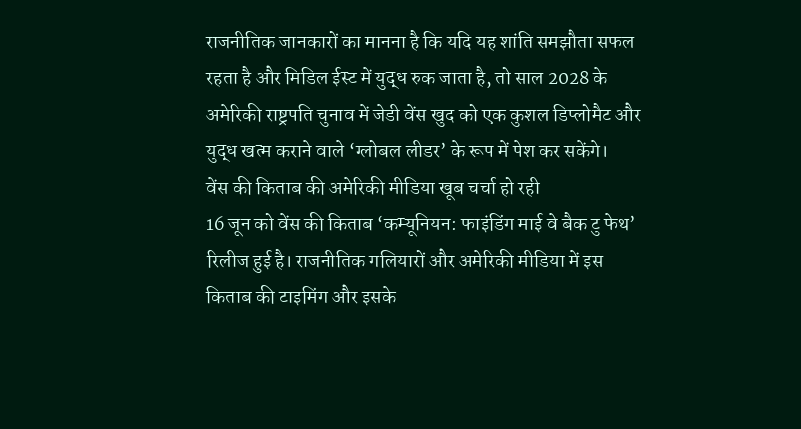राजनीतिक जानकारों का मानना है कि यदि यह शांति समझौता सफल रहता है और मिडिल ईस्ट में युद्ध रुक जाता है, तो साल 2028 के अमेरिकी राष्ट्रपति चुनाव में जेडी वेंस खुद को एक कुशल डिप्लोमैट और युद्ध खत्म कराने वाले ‘ग्लोबल लीडर’ के रूप में पेश कर सकेंगे।
वेंस की किताब की अमेरिकी मीडिया खूब चर्चा हो रही
16 जून को वेंस की किताब ‘कम्यूनियन: फाइंडिंग माई वे बैक टु फेथ’ रिलीज हुई है। राजनीतिक गलियारों और अमेरिकी मीडिया में इस किताब की टाइमिंग और इसके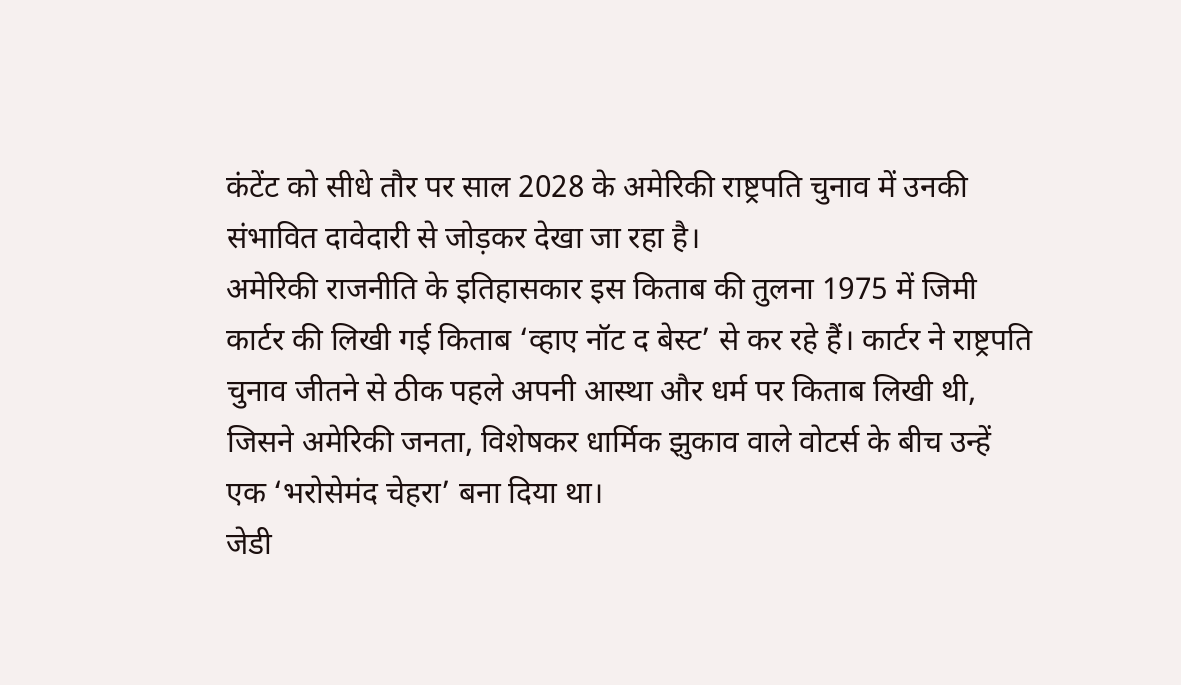कंटेंट को सीधे तौर पर साल 2028 के अमेरिकी राष्ट्रपति चुनाव में उनकी संभावित दावेदारी से जोड़कर देखा जा रहा है।
अमेरिकी राजनीति के इतिहासकार इस किताब की तुलना 1975 में जिमी कार्टर की लिखी गई किताब ‘व्हाए नॉट द बेस्ट’ से कर रहे हैं। कार्टर ने राष्ट्रपति चुनाव जीतने से ठीक पहले अपनी आस्था और धर्म पर किताब लिखी थी, जिसने अमेरिकी जनता, विशेषकर धार्मिक झुकाव वाले वोटर्स के बीच उन्हें एक ‘भरोसेमंद चेहरा’ बना दिया था।
जेडी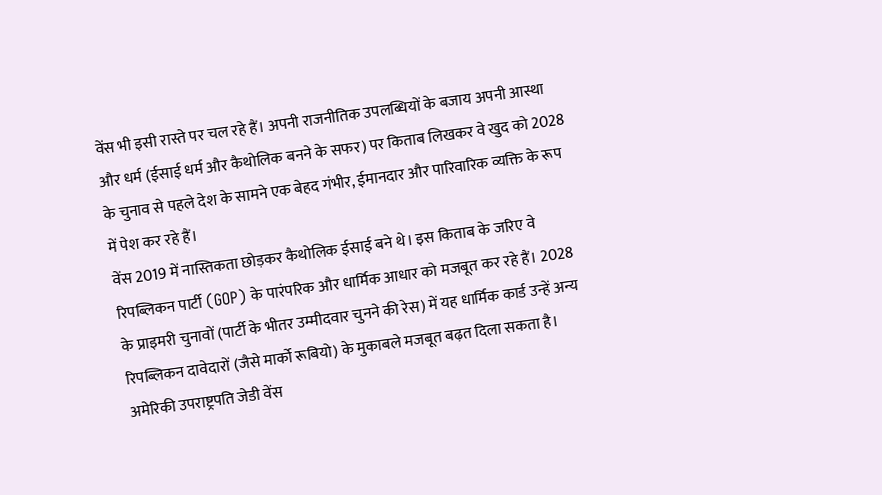वेंस भी इसी रास्ते पर चल रहे हैं। अपनी राजनीतिक उपलब्धियों के बजाय अपनी आस्था और धर्म (ईसाई धर्म और कैथोलिक बनने के सफर) पर किताब लिखकर वे खुद को 2028 के चुनाव से पहले देश के सामने एक बेहद गंभीर, ईमानदार और पारिवारिक व्यक्ति के रूप में पेश कर रहे हैं।
वेंस 2019 में नास्तिकता छोड़कर कैथोलिक ईसाई बने थे। इस किताब के जरिए वे रिपब्लिकन पार्टी (GOP) के पारंपरिक और धार्मिक आधार को मजबूत कर रहे हैं। 2028 के प्राइमरी चुनावों (पार्टी के भीतर उम्मीदवार चुनने की रेस) में यह धार्मिक कार्ड उन्हें अन्य रिपब्लिकन दावेदारों (जैसे मार्को रूबियो) के मुकाबले मजबूत बढ़त दिला सकता है।
अमेरिकी उपराष्ट्रपति जेडी वेंस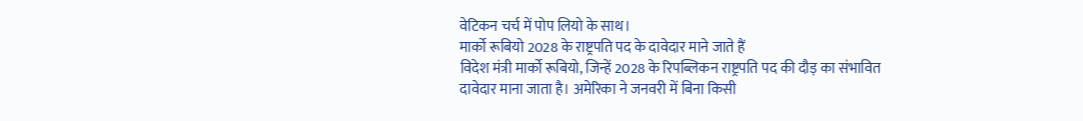वेटिकन चर्च में पोप लियो के साथ।
मार्को रूबियो 2028 के राष्ट्रपति पद के दावेदार माने जाते हैं
विदेश मंत्री मार्को रूबियो, जिन्हें 2028 के रिपब्लिकन राष्ट्रपति पद की दौड़ का संभावित दावेदार माना जाता है। अमेरिका ने जनवरी में बिना किसी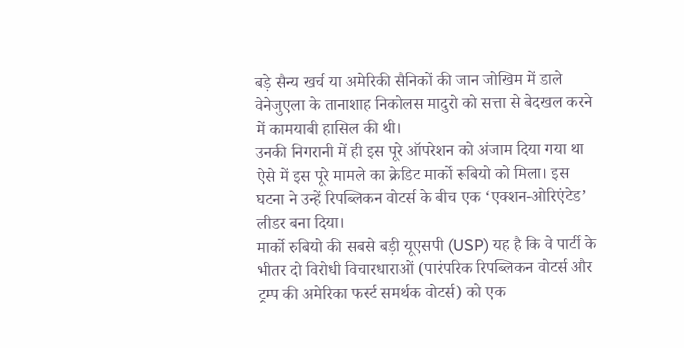बड़े सैन्य खर्च या अमेरिकी सैनिकों की जान जोखिम में डाले वेनेजुएला के तानाशाह निकोलस मादुरो को सत्ता से बेदखल करने में कामयाबी हासिल की थी।
उनकी निगरानी में ही इस पूरे ऑपरेशन को अंजाम दिया गया था ऐसे में इस पूरे मामले का क्रेडिट मार्को रूबियो को मिला। इस घटना ने उन्हें रिपब्लिकन वोटर्स के बीच एक ‘एक्शन-ओरिएंटेड’ लीडर बना दिया।
मार्को रुबियो की सबसे बड़ी यूएसपी (USP) यह है कि वे पार्टी के भीतर दो विरोधी विचारधाराओं (पारंपरिक रिपब्लिकन वोटर्स और ट्रम्प की अमेरिका फर्स्ट समर्थक वोटर्स) को एक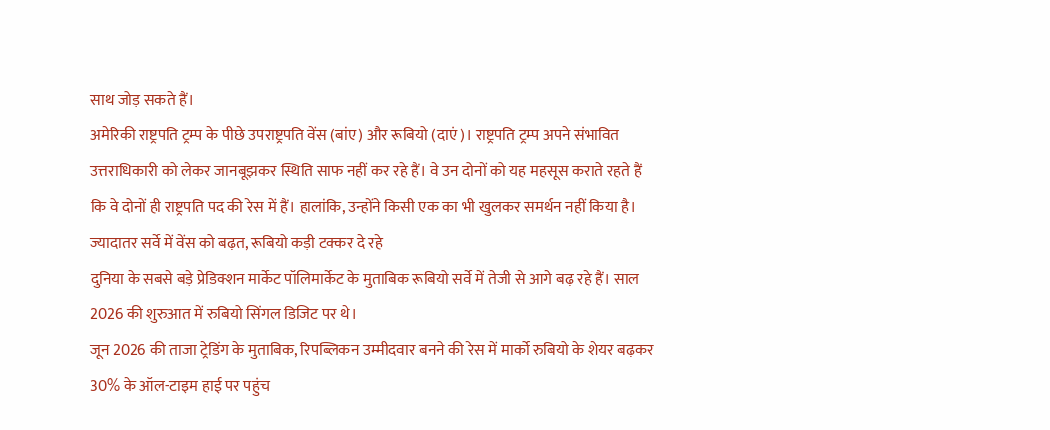साथ जोड़ सकते हैं।
अमेरिकी राष्ट्रपति ट्रम्प के पीछे उपराष्ट्रपति वेंस (बांए) और रूबियो (दाएं)। राष्ट्रपति ट्रम्प अपने संभावित उत्तराधिकारी को लेकर जानबूझकर स्थिति साफ नहीं कर रहे हैं। वे उन दोनों को यह महसूस कराते रहते हैं कि वे दोनों ही राष्ट्रपति पद की रेस में हैं। हालांकि, उन्होंने किसी एक का भी खुलकर समर्थन नहीं किया है।
ज्यादातर सर्वे में वेंस को बढ़त, रूबियो कड़ी टक्कर दे रहे
दुनिया के सबसे बड़े प्रेडिक्शन मार्केट पॉलिमार्केट के मुताबिक रूबियो सर्वे में तेजी से आगे बढ़ रहे हैं। साल 2026 की शुरुआत में रुबियो सिंगल डिजिट पर थे।
जून 2026 की ताजा ट्रेडिंग के मुताबिक, रिपब्लिकन उम्मीदवार बनने की रेस में मार्को रुबियो के शेयर बढ़कर 30% के ऑल-टाइम हाई पर पहुंच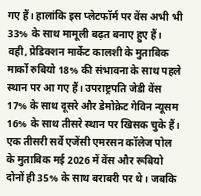गए हैं। हालांकि इस प्लेटफॉर्म पर वेंस अभी भी 33% के साथ मामूली बढ़त बनाए हुए हैं।
वही, प्रेडिक्शन मार्केट कालशी के मुताबिक मार्को रुबियो 18% की संभावना के साथ पहले स्थान पर आ गए हैं। उपराष्ट्रपति जेडी वेंस 17% के साथ दूसरे और डेमोक्रेट गेविन न्यूसम 16% के साथ तीसरे स्थान पर खिसक चुके हैं।
एक तीसरी सर्वे एजेंसी एमरसन कॉलेज पोल के मुताबिक मई 2026 में वेंस और रूबियो दोनों ही 35% के साथ बराबरी पर थे। जबकि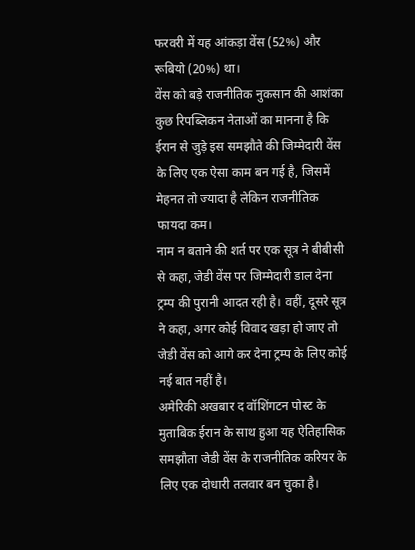फरवरी में यह आंकड़ा वेंस (52%) और रूबियो (20%) था।
वेंस को बड़े राजनीतिक नुकसान की आशंका
कुछ रिपब्लिकन नेताओं का मानना है कि ईरान से जुड़े इस समझौते की जिम्मेदारी वेंस के लिए एक ऐसा काम बन गई है, जिसमें मेहनत तो ज्यादा है लेकिन राजनीतिक फायदा कम।
नाम न बताने की शर्त पर एक सूत्र ने बीबीसी से कहा, जेडी वेंस पर जिम्मेदारी डाल देना ट्रम्प की पुरानी आदत रही है। वहीं, दूसरे सूत्र ने कहा, अगर कोई विवाद खड़ा हो जाए तो जेडी वेंस को आगे कर देना ट्रम्प के लिए कोई नई बात नहीं है।
अमेरिकी अखबार द वॉशिंगटन पोस्ट के मुताबिक ईरान के साथ हुआ यह ऐतिहासिक समझौता जेडी वेंस के राजनीतिक करियर के लिए एक दोधारी तलवार बन चुका है।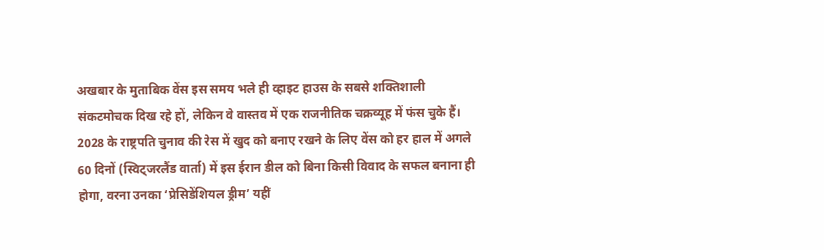अखबार के मुताबिक वेंस इस समय भले ही व्हाइट हाउस के सबसे शक्तिशाली संकटमोचक दिख रहे हों, लेकिन वे वास्तव में एक राजनीतिक चक्रव्यूह में फंस चुके हैं।
2028 के राष्ट्रपति चुनाव की रेस में खुद को बनाए रखने के लिए वेंस को हर हाल में अगले 60 दिनों (स्विट्जरलैंड वार्ता) में इस ईरान डील को बिना किसी विवाद के सफल बनाना ही होगा, वरना उनका ‘प्रेसिडेंशियल ड्रीम’ यहीं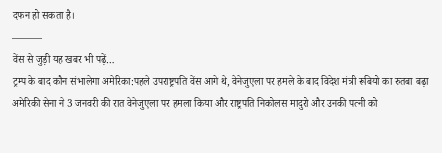दफन हो सकता है।
———
वेंस से जुड़ी यह खबर भी पढ़ें…
ट्रम्प के बाद कौन संभालेगा अमेरिका:पहले उपराष्ट्रपति वेंस आगे थे, वेनेजुएला पर हमले के बाद विदेश मंत्री रूबियो का रुतबा बढ़ा
अमेरिकी सेना ने 3 जनवरी की रात वेनेजुएला पर हमला किया और राष्ट्रपति निकोलस मादुरो और उनकी पत्नी को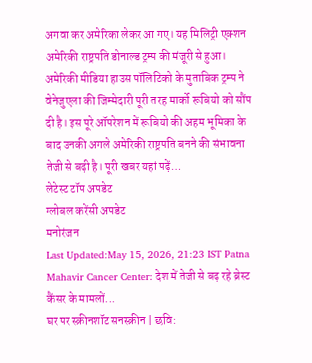अगवा कर अमेरिका लेकर आ गए। यह मिलिट्री एक्शन अमेरिकी राष्ट्रपति डोनाल्ड ट्रम्प की मंजूरी से हुआ।
अमेरिकी मीडिया हाउस पॉलिटिको के मुताबिक ट्रम्प ने वेनेजुएला की जिम्मेदारी पूरी तरह मार्को रूबियो को सौंप दी है। इस पूरे ऑपरेशन में रूबियो की अहम भूमिका के बाद उनकी अगले अमेरिकी राष्ट्रपति बनने की संभावना तेजी से बढ़ी है। पूरी खबर यहां पढ़ें…
लेटेस्ट टॉप अपडेट
ग्लोबल करेंसी अपडेट
मनोरंजन
Last Updated:May 15, 2026, 21:23 IST Patna Mahavir Cancer Center: देश में तेजी से बढ़ रहे ब्रेस्ट कैंसर के मामलों...
घर पर स्क्रीनशॉट सनस्क्रीन | छवि: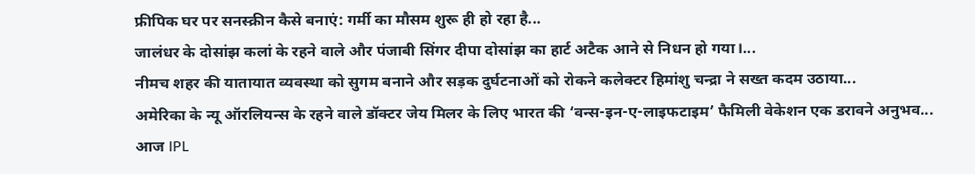फ्रीपिक घर पर सनस्क्रीन कैसे बनाएं: गर्मी का मौसम शुरू ही हो रहा है...
जालंधर के दोसांझ कलां के रहने वाले और पंजाबी सिंगर दीपा दोसांझ का हार्ट अटैक आने से निधन हो गया।...
नीमच शहर की यातायात व्यवस्था को सुगम बनाने और सड़क दुर्घटनाओं को रोकने कलेक्टर हिमांशु चन्द्रा ने सख्त कदम उठाया...
अमेरिका के न्यू ऑरलियन्स के रहने वाले डॉक्टर जेय मिलर के लिए भारत की ‘वन्स-इन-ए-लाइफटाइम’ फैमिली वेकेशन एक डरावने अनुभव...
आज IPL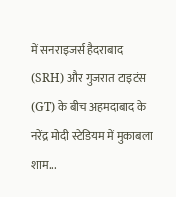में सनराइजर्स हैदराबाद (SRH) और गुजरात टाइटंस (GT) के बीच अहमदाबाद के नरेंद्र मोदी स्टेडियम में मुकाबला शाम...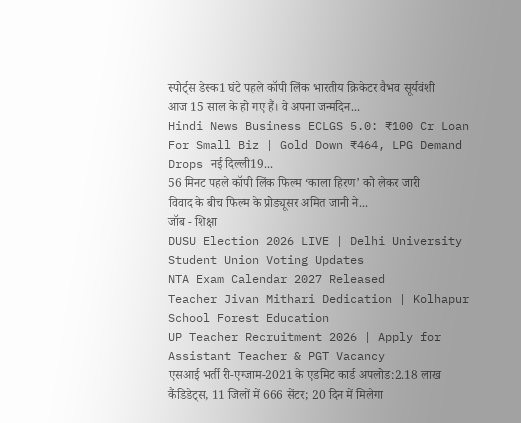स्पोर्ट्स डेस्क1 घंटे पहले कॉपी लिंक भारतीय क्रिकेटर वैभव सूर्यवंशी आज 15 साल के हो गए हैं। वे अपना जन्मदिन...
Hindi News Business ECLGS 5.0: ₹100 Cr Loan For Small Biz | Gold Down ₹464, LPG Demand Drops नई दिल्ली19...
56 मिनट पहले कॉपी लिंक फिल्म ‘काला हिरण’ को लेकर जारी विवाद के बीच फिल्म के प्रोड्यूसर अमित जानी ने...
जॉब - शिक्षा
DUSU Election 2026 LIVE | Delhi University Student Union Voting Updates
NTA Exam Calendar 2027 Released
Teacher Jivan Mithari Dedication | Kolhapur School Forest Education
UP Teacher Recruitment 2026 | Apply for Assistant Teacher & PGT Vacancy
एसआई भर्ती री-एग्जाम-2021 के एडमिट कार्ड अपलोड:2.18 लाख कैंडिडेट्स, 11 जिलों में 666 सेंटर; 20 दिन में मिलेगा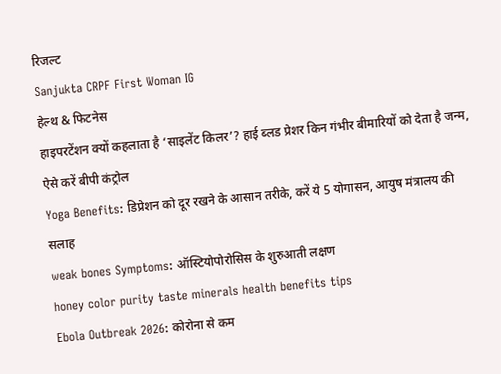रिजल्ट
Sanjukta CRPF First Woman IG
हेल्थ & फिटनेस
हाइपरटेंशन क्यों कहलाता है ‘साइलेंट किलर’? हाई ब्लड प्रेशर किन गंभीर बीमारियों को देता है जन्म, ऐसे करें बीपी कंट्रोल
Yoga Benefits: डिप्रेशन को दूर रखने के आसान तरीके, करें ये 5 योगासन, आयुष मंत्रालय की सलाह
weak bones Symptoms: ऑस्टियोपोरोसिस के शुरुआती लक्षण
honey color purity taste minerals health benefits tips
Ebola Outbreak 2026: कोरोना से कम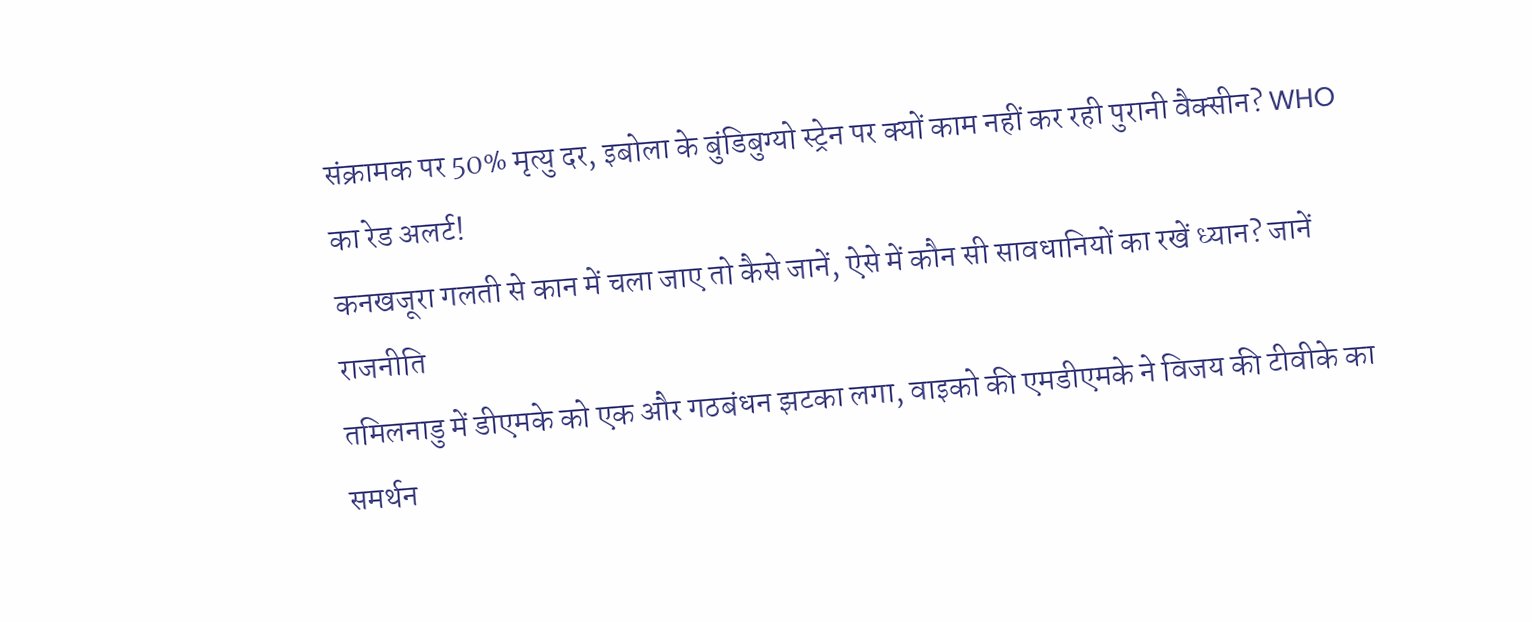संक्रामक पर 50% मृत्यु दर, इबोला के बुंडिबुग्यो स्ट्रेन पर क्यों काम नहीं कर रही पुरानी वैक्सीन? WHO का रेड अलर्ट!
कनखजूरा गलती से कान में चला जाए तो कैसे जानें, ऐसे में कौन सी सावधानियों का रखें ध्यान? जानें
राजनीति
तमिलनाडु में डीएमके को एक और गठबंधन झटका लगा, वाइको की एमडीएमके ने विजय की टीवीके का समर्थन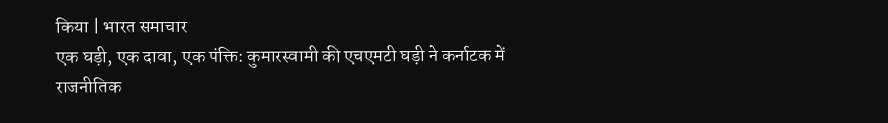किया | भारत समाचार
एक घड़ी, एक दावा, एक पंक्ति: कुमारस्वामी की एचएमटी घड़ी ने कर्नाटक में राजनीतिक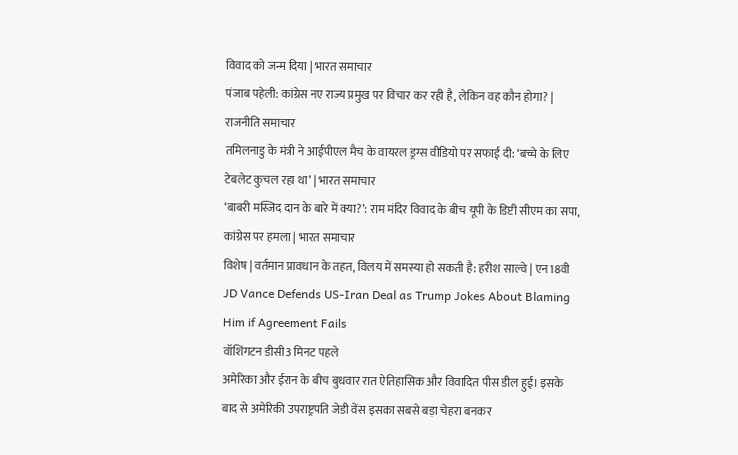विवाद को जन्म दिया | भारत समाचार
पंजाब पहेली: कांग्रेस नए राज्य प्रमुख पर विचार कर रही है, लेकिन वह कौन होगा? | राजनीति समाचार
तमिलनाडु के मंत्री ने आईपीएल मैच के वायरल ड्रग्स वीडियो पर सफाई दी: ‘बच्चे के लिए टेबलेट कुचल रहा था’ | भारत समाचार
‘बाबरी मस्जिद दान के बारे में क्या?’: राम मंदिर विवाद के बीच यूपी के डिप्टी सीएम का सपा, कांग्रेस पर हमला | भारत समाचार
विशेष | वर्तमान प्रावधान के तहत, विलय में समस्या हो सकती है: हरीश साल्वे | एन18वी
JD Vance Defends US-Iran Deal as Trump Jokes About Blaming Him if Agreement Fails
वॉशिंगटन डीसी3 मिनट पहले
अमेरिका और ईरान के बीच बुधवार रात ऐतिहासिक और विवादित पीस डील हुई। इसके बाद से अमेरिकी उपराष्ट्रपति जेडी वेंस इसका सबसे बड़ा चेहरा बनकर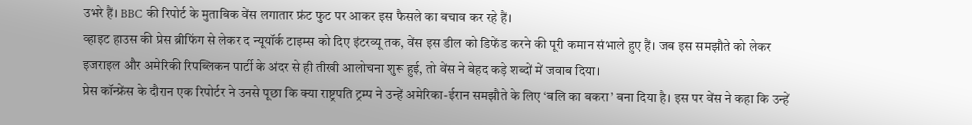उभरे हैं। BBC की रिपोर्ट के मुताबिक वेंस लगातार फ्रंट फुट पर आकर इस फैसले का बचाव कर रहे हैं।
व्हाइट हाउस की प्रेस ब्रीफिंग से लेकर द न्यूयॉर्क टाइम्स को दिए इंटरव्यू तक, वेंस इस डील को डिफेंड करने की पूरी कमान संभाले हुए हैं। जब इस समझौते को लेकर इजराइल और अमेरिकी रिपब्लिकन पार्टी के अंदर से ही तीखी आलोचना शुरू हुई, तो वेंस ने बेहद कड़े शब्दों में जवाब दिया।
प्रेस कॉन्फ्रेंस के दौरान एक रिपोर्टर ने उनसे पूछा कि क्या राष्ट्रपति ट्रम्प ने उन्हें अमेरिका-ईरान समझौते के लिए ‘बलि का बकरा’ बना दिया है। इस पर वेंस ने कहा कि उन्हें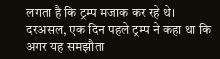लगता है कि ट्रम्प मजाक कर रहे थे।
दरअसल, एक दिन पहले ट्रम्प ने कहा था कि अगर यह समझौता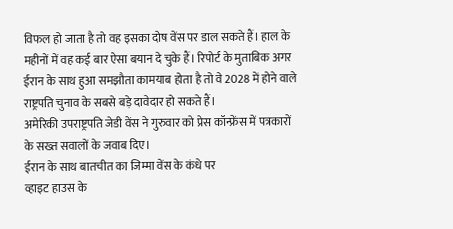विफल हो जाता है तो वह इसका दोष वेंस पर डाल सकते हैं। हाल के महीनों में वह कई बार ऐसा बयान दे चुके हैं। रिपोर्ट के मुताबिक अगर ईरान के साथ हुआ समझौता कामयाब होता है तो वे 2028 में होने वाले राष्ट्रपति चुनाव के सबसे बड़े दावेदार हो सकते हैं।
अमेरिकी उपराष्ट्रपति जेडी वेंस ने गुरुवार को प्रेस कॉन्फ्रेंस में पत्रकारों के सख्त सवालों के जवाब दिए।
ईरान के साथ बातचीत का जिम्मा वेंस के कंधे पर
व्हाइट हाउस के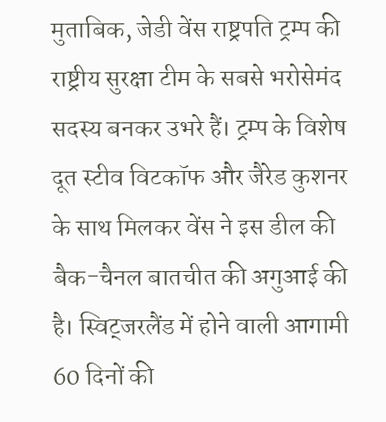मुताबिक, जेडी वेंस राष्ट्रपति ट्रम्प की राष्ट्रीय सुरक्षा टीम के सबसे भरोसेमंद सदस्य बनकर उभरे हैं। ट्रम्प के विशेष दूत स्टीव विटकॉफ और जैरेड कुशनर के साथ मिलकर वेंस ने इस डील की बैक-चैनल बातचीत की अगुआई की है। स्विट्जरलैंड में होने वाली आगामी 60 दिनों की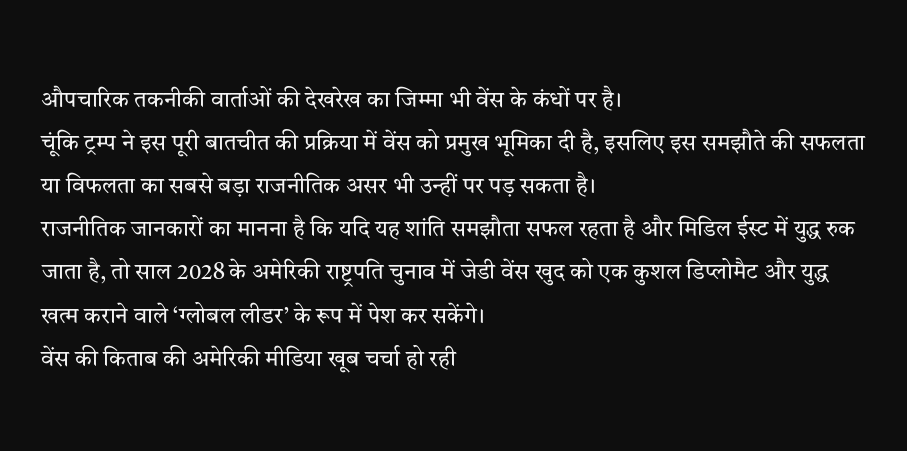औपचारिक तकनीकी वार्ताओं की देखरेख का जिम्मा भी वेंस के कंधों पर है।
चूंकि ट्रम्प ने इस पूरी बातचीत की प्रक्रिया में वेंस को प्रमुख भूमिका दी है, इसलिए इस समझौते की सफलता या विफलता का सबसे बड़ा राजनीतिक असर भी उन्हीं पर पड़ सकता है।
राजनीतिक जानकारों का मानना है कि यदि यह शांति समझौता सफल रहता है और मिडिल ईस्ट में युद्ध रुक जाता है, तो साल 2028 के अमेरिकी राष्ट्रपति चुनाव में जेडी वेंस खुद को एक कुशल डिप्लोमैट और युद्ध खत्म कराने वाले ‘ग्लोबल लीडर’ के रूप में पेश कर सकेंगे।
वेंस की किताब की अमेरिकी मीडिया खूब चर्चा हो रही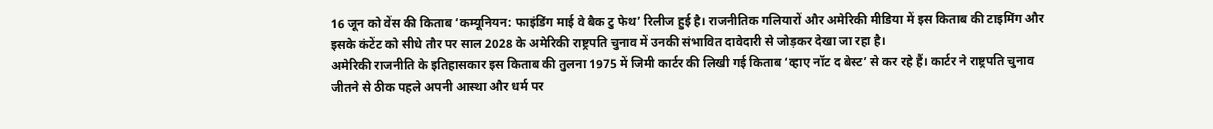16 जून को वेंस की किताब ‘कम्यूनियन: फाइंडिंग माई वे बैक टु फेथ’ रिलीज हुई है। राजनीतिक गलियारों और अमेरिकी मीडिया में इस किताब की टाइमिंग और इसके कंटेंट को सीधे तौर पर साल 2028 के अमेरिकी राष्ट्रपति चुनाव में उनकी संभावित दावेदारी से जोड़कर देखा जा रहा है।
अमेरिकी राजनीति के इतिहासकार इस किताब की तुलना 1975 में जिमी कार्टर की लिखी गई किताब ‘व्हाए नॉट द बेस्ट’ से कर रहे हैं। कार्टर ने राष्ट्रपति चुनाव जीतने से ठीक पहले अपनी आस्था और धर्म पर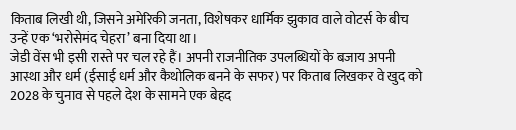किताब लिखी थी, जिसने अमेरिकी जनता, विशेषकर धार्मिक झुकाव वाले वोटर्स के बीच उन्हें एक ‘भरोसेमंद चेहरा’ बना दिया था।
जेडी वेंस भी इसी रास्ते पर चल रहे हैं। अपनी राजनीतिक उपलब्धियों के बजाय अपनी आस्था और धर्म (ईसाई धर्म और कैथोलिक बनने के सफर) पर किताब लिखकर वे खुद को 2028 के चुनाव से पहले देश के सामने एक बेहद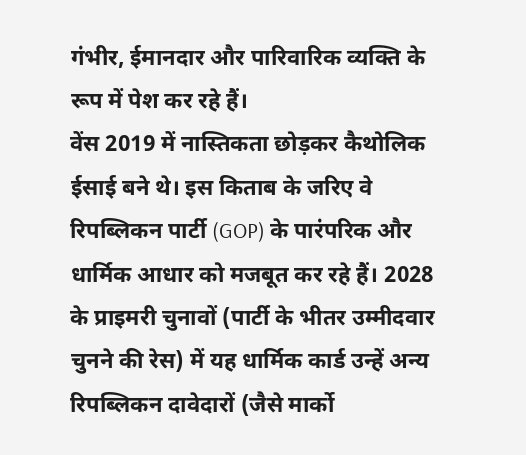गंभीर, ईमानदार और पारिवारिक व्यक्ति के रूप में पेश कर रहे हैं।
वेंस 2019 में नास्तिकता छोड़कर कैथोलिक ईसाई बने थे। इस किताब के जरिए वे रिपब्लिकन पार्टी (GOP) के पारंपरिक और धार्मिक आधार को मजबूत कर रहे हैं। 2028 के प्राइमरी चुनावों (पार्टी के भीतर उम्मीदवार चुनने की रेस) में यह धार्मिक कार्ड उन्हें अन्य रिपब्लिकन दावेदारों (जैसे मार्को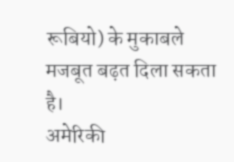रूबियो) के मुकाबले मजबूत बढ़त दिला सकता है।
अमेरिकी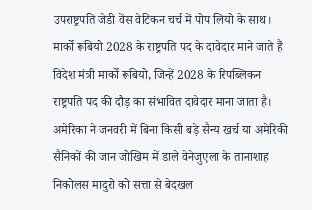उपराष्ट्रपति जेडी वेंस वेटिकन चर्च में पोप लियो के साथ।
मार्को रूबियो 2028 के राष्ट्रपति पद के दावेदार माने जाते हैं
विदेश मंत्री मार्को रूबियो, जिन्हें 2028 के रिपब्लिकन राष्ट्रपति पद की दौड़ का संभावित दावेदार माना जाता है। अमेरिका ने जनवरी में बिना किसी बड़े सैन्य खर्च या अमेरिकी सैनिकों की जान जोखिम में डाले वेनेजुएला के तानाशाह निकोलस मादुरो को सत्ता से बेदखल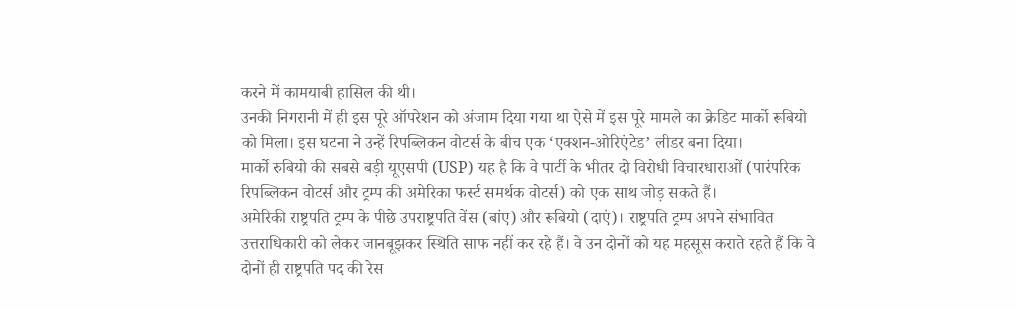करने में कामयाबी हासिल की थी।
उनकी निगरानी में ही इस पूरे ऑपरेशन को अंजाम दिया गया था ऐसे में इस पूरे मामले का क्रेडिट मार्को रूबियो को मिला। इस घटना ने उन्हें रिपब्लिकन वोटर्स के बीच एक ‘एक्शन-ओरिएंटेड’ लीडर बना दिया।
मार्को रुबियो की सबसे बड़ी यूएसपी (USP) यह है कि वे पार्टी के भीतर दो विरोधी विचारधाराओं (पारंपरिक रिपब्लिकन वोटर्स और ट्रम्प की अमेरिका फर्स्ट समर्थक वोटर्स) को एक साथ जोड़ सकते हैं।
अमेरिकी राष्ट्रपति ट्रम्प के पीछे उपराष्ट्रपति वेंस (बांए) और रूबियो (दाएं)। राष्ट्रपति ट्रम्प अपने संभावित उत्तराधिकारी को लेकर जानबूझकर स्थिति साफ नहीं कर रहे हैं। वे उन दोनों को यह महसूस कराते रहते हैं कि वे दोनों ही राष्ट्रपति पद की रेस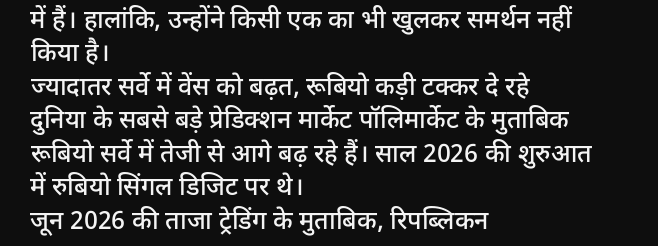में हैं। हालांकि, उन्होंने किसी एक का भी खुलकर समर्थन नहीं किया है।
ज्यादातर सर्वे में वेंस को बढ़त, रूबियो कड़ी टक्कर दे रहे
दुनिया के सबसे बड़े प्रेडिक्शन मार्केट पॉलिमार्केट के मुताबिक रूबियो सर्वे में तेजी से आगे बढ़ रहे हैं। साल 2026 की शुरुआत में रुबियो सिंगल डिजिट पर थे।
जून 2026 की ताजा ट्रेडिंग के मुताबिक, रिपब्लिकन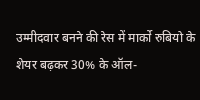उम्मीदवार बनने की रेस में मार्को रुबियो के शेयर बढ़कर 30% के ऑल-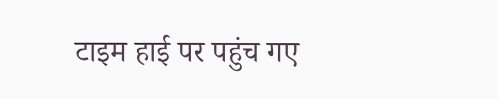टाइम हाई पर पहुंच गए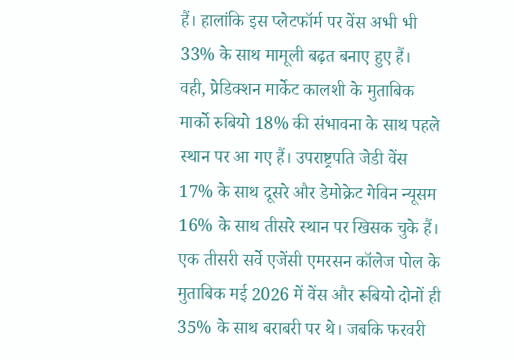हैं। हालांकि इस प्लेटफॉर्म पर वेंस अभी भी 33% के साथ मामूली बढ़त बनाए हुए हैं।
वही, प्रेडिक्शन मार्केट कालशी के मुताबिक मार्को रुबियो 18% की संभावना के साथ पहले स्थान पर आ गए हैं। उपराष्ट्रपति जेडी वेंस 17% के साथ दूसरे और डेमोक्रेट गेविन न्यूसम 16% के साथ तीसरे स्थान पर खिसक चुके हैं।
एक तीसरी सर्वे एजेंसी एमरसन कॉलेज पोल के मुताबिक मई 2026 में वेंस और रूबियो दोनों ही 35% के साथ बराबरी पर थे। जबकि फरवरी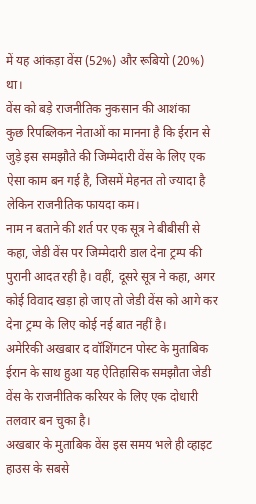में यह आंकड़ा वेंस (52%) और रूबियो (20%) था।
वेंस को बड़े राजनीतिक नुकसान की आशंका
कुछ रिपब्लिकन नेताओं का मानना है कि ईरान से जुड़े इस समझौते की जिम्मेदारी वेंस के लिए एक ऐसा काम बन गई है, जिसमें मेहनत तो ज्यादा है लेकिन राजनीतिक फायदा कम।
नाम न बताने की शर्त पर एक सूत्र ने बीबीसी से कहा, जेडी वेंस पर जिम्मेदारी डाल देना ट्रम्प की पुरानी आदत रही है। वहीं, दूसरे सूत्र ने कहा, अगर कोई विवाद खड़ा हो जाए तो जेडी वेंस को आगे कर देना ट्रम्प के लिए कोई नई बात नहीं है।
अमेरिकी अखबार द वॉशिंगटन पोस्ट के मुताबिक ईरान के साथ हुआ यह ऐतिहासिक समझौता जेडी वेंस के राजनीतिक करियर के लिए एक दोधारी तलवार बन चुका है।
अखबार के मुताबिक वेंस इस समय भले ही व्हाइट हाउस के सबसे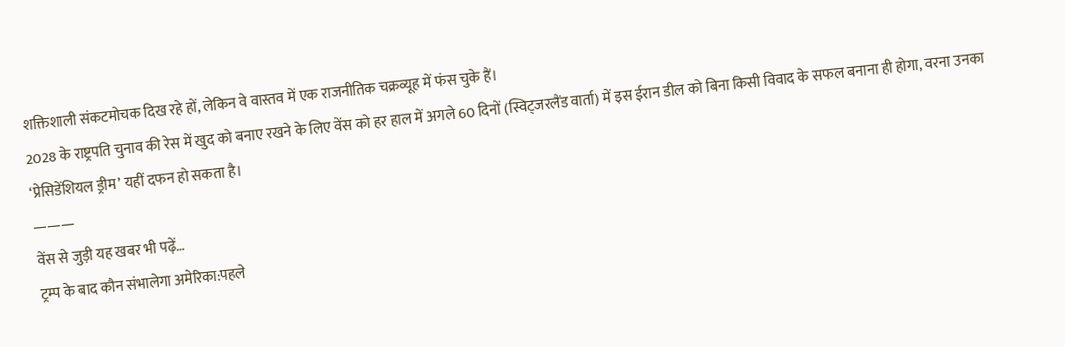शक्तिशाली संकटमोचक दिख रहे हों, लेकिन वे वास्तव में एक राजनीतिक चक्रव्यूह में फंस चुके हैं।
2028 के राष्ट्रपति चुनाव की रेस में खुद को बनाए रखने के लिए वेंस को हर हाल में अगले 60 दिनों (स्विट्जरलैंड वार्ता) में इस ईरान डील को बिना किसी विवाद के सफल बनाना ही होगा, वरना उनका ‘प्रेसिडेंशियल ड्रीम’ यहीं दफन हो सकता है।
———
वेंस से जुड़ी यह खबर भी पढ़ें…
ट्रम्प के बाद कौन संभालेगा अमेरिका:पहले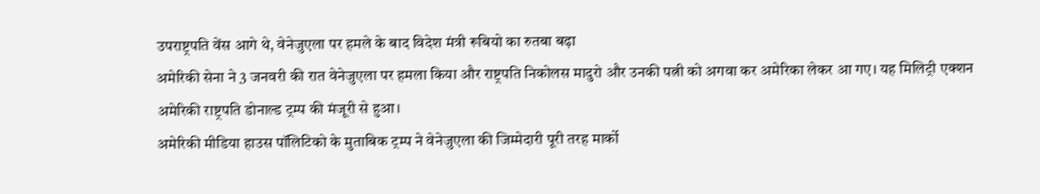उपराष्ट्रपति वेंस आगे थे, वेनेजुएला पर हमले के बाद विदेश मंत्री रूबियो का रुतबा बढ़ा
अमेरिकी सेना ने 3 जनवरी की रात वेनेजुएला पर हमला किया और राष्ट्रपति निकोलस मादुरो और उनकी पत्नी को अगवा कर अमेरिका लेकर आ गए। यह मिलिट्री एक्शन अमेरिकी राष्ट्रपति डोनाल्ड ट्रम्प की मंजूरी से हुआ।
अमेरिकी मीडिया हाउस पॉलिटिको के मुताबिक ट्रम्प ने वेनेजुएला की जिम्मेदारी पूरी तरह मार्को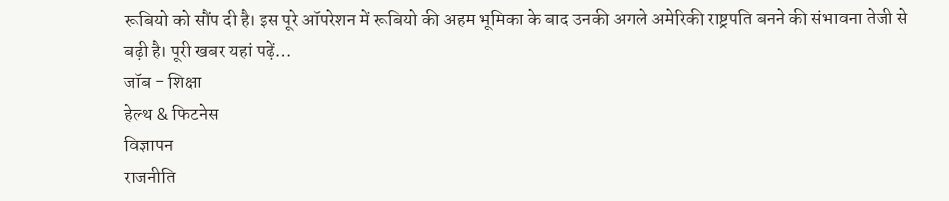रूबियो को सौंप दी है। इस पूरे ऑपरेशन में रूबियो की अहम भूमिका के बाद उनकी अगले अमेरिकी राष्ट्रपति बनने की संभावना तेजी से बढ़ी है। पूरी खबर यहां पढ़ें…
जॉब - शिक्षा
हेल्थ & फिटनेस
विज्ञापन
राजनीति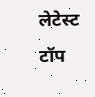लेटेस्ट टॉप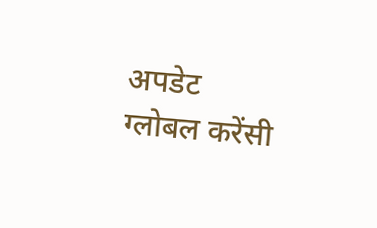अपडेट
ग्लोबल करेंसी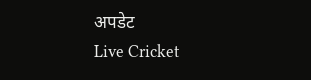अपडेट
Live Cricket